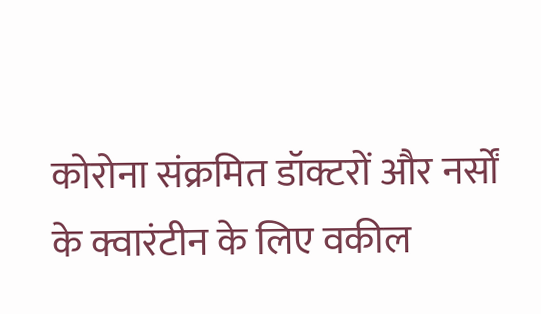कोरोना संक्रमित डॉक्टरों और नर्सों के क्वारंटीन के लिए वकील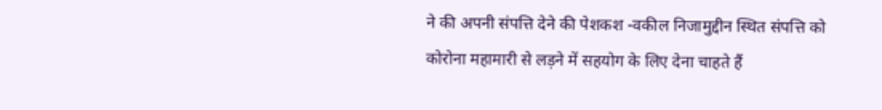ने की अपनी संपत्ति देने की पेशकश -वकील निजामुद्दीन स्थित संपत्ति को कोरोना महामारी से लड़ने में सहयोग के लिए देना चाहते हैं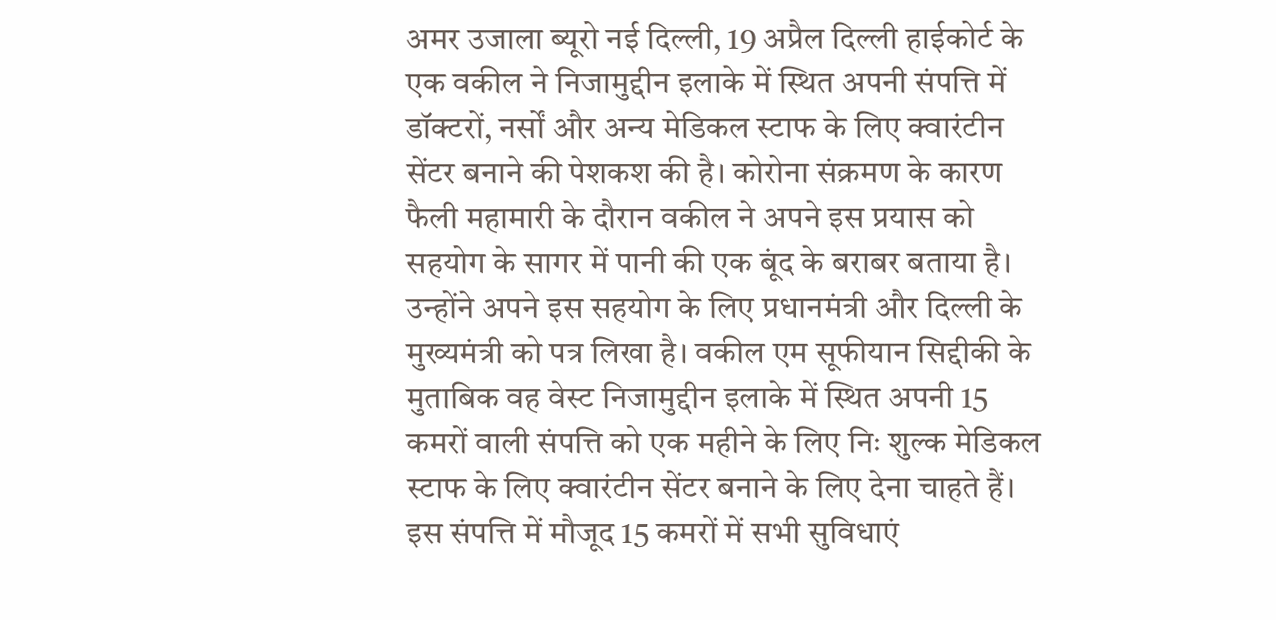अमर उजाला ब्यूरो नई दिल्ली, 19 अप्रैल दिल्ली हाईकोर्ट के एक वकील ने निजामुद्दीन इलाके में स्थित अपनी संपत्ति में डॉक्टरों, नर्सों और अन्य मेडिकल स्टाफ के लिए क्वारंटीन सेंटर बनाने की पेशकश की है। कोरोना संक्रमण के कारण फैली महामारी के दौरान वकील ने अपने इस प्रयास को सहयोग के सागर में पानी की एक बूंद के बराबर बताया है। उन्होंने अपने इस सहयोग के लिए प्रधानमंत्री और दिल्ली के मुख्यमंत्री को पत्र लिखा है। वकील एम सूफीयान सिद्दीकी के मुताबिक वह वेस्ट निजामुद्दीन इलाके में स्थित अपनी 15 कमरों वाली संपत्ति को एक महीने के लिए निः शुल्क मेडिकल स्टाफ के लिए क्वारंटीन सेंटर बनाने के लिए देना चाहते हैं। इस संपत्ति में मौजूद 15 कमरों में सभी सुविधाएं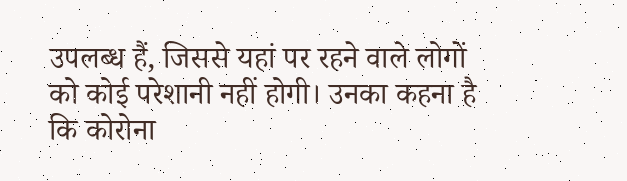उपलब्ध हैं, जिससे यहां पर रहने वाले लोगों को कोई परेशानी नहीं होगी। उनका कहना है कि कोरोना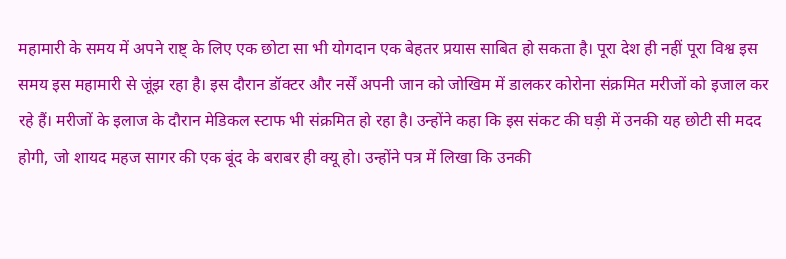महामारी के समय में अपने राष्ट् के लिए एक छोटा सा भी योगदान एक बेहतर प्रयास साबित हो सकता है। पूरा देश ही नहीं पूरा विश्व इस समय इस महामारी से जूंझ रहा है। इस दौरान डॉक्टर और नर्सें अपनी जान को जोखिम में डालकर कोरोना संक्रमित मरीजों को इजाल कर रहे हैं। मरीजों के इलाज के दौरान मेडिकल स्टाफ भी संक्रमित हो रहा है। उन्होंने कहा कि इस संकट की घड़ी में उनकी यह छोटी सी मदद होगी, जो शायद महज सागर की एक बूंद के बराबर ही क्यू हो। उन्होंने पत्र में लिखा कि उनकी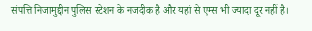संपत्ति निजामुद्दीन पुलिस स्टेशन के नजदीक है और यहां से एम्स भी ज्यादा दूर नहीं है।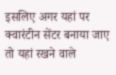इसलिए अगर यहां पर क्वारंटीन सेंटर बनाया जाए तो यहां रखने वाले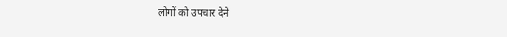लोगों को उपचार देने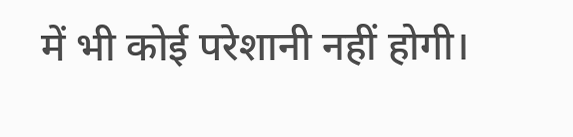में भी कोई परेशानी नहीं होगी।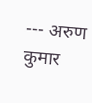--- अरुण कुमार